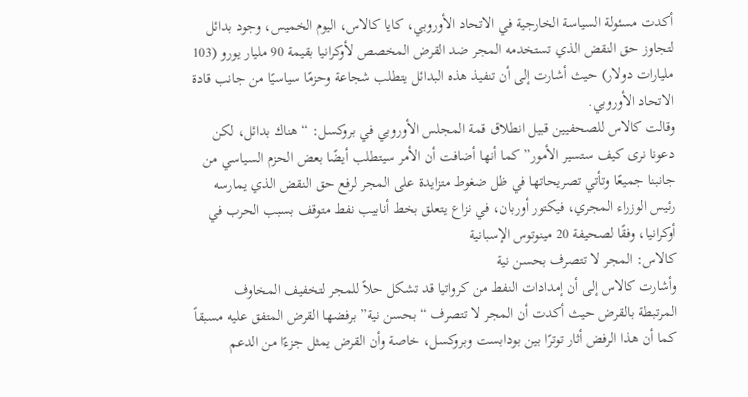أكدت مسئولة السياسة الخارجية في الاتحاد الأوروبي، كايا كالاس، اليوم الخميس، وجود بدائل لتجاوز حق النقض الذي تستخدمه المجر ضد القرض المخصص لأوكرانيا بقيمة 90 مليار يورو (103 مليارات دولار) حيث أشارت إلى أن تنفيذ هذه البدائل يتطلب شجاعة وحزمًا سياسيًا من جانب قادة الاتحاد الأوروبي.
وقالت كالاس للصحفيين قبيل انطلاق قمة المجلس الأوروبي في بروكسل: “هناك بدائل، لكن دعونا نرى كيف ستسير الأمور” كما أنها أضافت أن الأمر سيتطلب أيضًا بعض الحزم السياسي من جانبنا جميعًا وتأتي تصريحاتها في ظل ضغوط متزايدة على المجر لرفع حق النقض الذي يمارسه رئيس الوزراء المجري، فيكتور أوربان، في نزاع يتعلق بخط أنابيب نفط متوقف بسبب الحرب في أوكرانيا، وفقًا لصحيفة 20 مينوتوس الإسبانية
كالاس: المجر لا تتصرف بحسن نية
وأشارت كالاس إلى أن إمدادات النفط من كرواتيا قد تشكل حلاً للمجر لتخفيف المخاوف المرتبطة بالقرض حيث أكدت أن المجر لا تتصرف “بحسن نية” برفضها القرض المتفق عليه مسبقاً كما أن هذا الرفض أثار توترًا بين بودابست وبروكسل، خاصة وأن القرض يمثل جزءًا من الدعم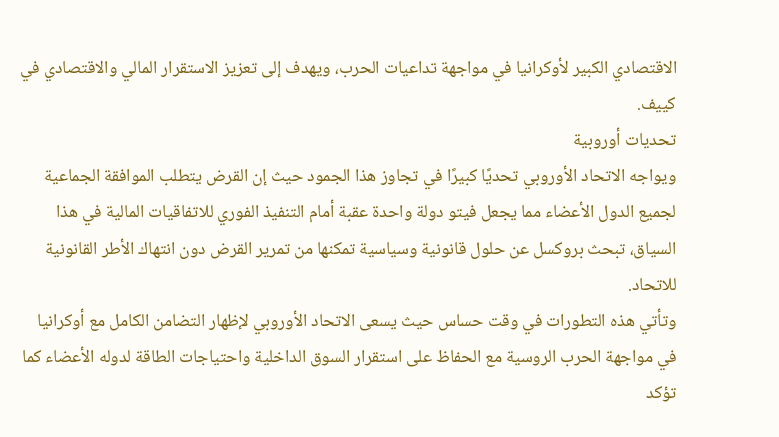الاقتصادي الكبير لأوكرانيا في مواجهة تداعيات الحرب، ويهدف إلى تعزيز الاستقرار المالي والاقتصادي في كييف.
تحديات أوروبية
ويواجه الاتحاد الأوروبي تحديًا كبيرًا في تجاوز هذا الجمود حيث إن القرض يتطلب الموافقة الجماعية لجميع الدول الأعضاء مما يجعل فيتو دولة واحدة عقبة أمام التنفيذ الفوري للاتفاقيات المالية في هذا السياق، تبحث بروكسل عن حلول قانونية وسياسية تمكنها من تمرير القرض دون انتهاك الأطر القانونية للاتحاد.
وتأتي هذه التطورات في وقت حساس حيث يسعى الاتحاد الأوروبي لإظهار التضامن الكامل مع أوكرانيا في مواجهة الحرب الروسية مع الحفاظ على استقرار السوق الداخلية واحتياجات الطاقة لدوله الأعضاء كما تؤكد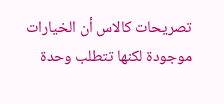تصريحات كالاس أن الخيارات موجودة لكنها تتطلب وحدة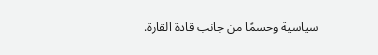سياسية وحسمًا من جانب قادة القارة.